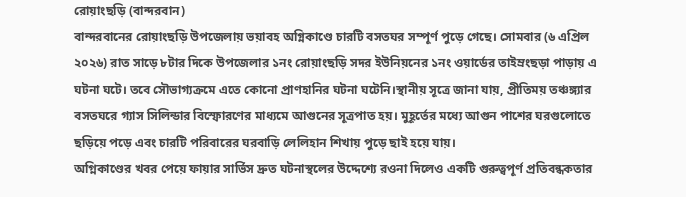রোয়াংছড়ি (বান্দরবান)
বান্দরবানের রোয়াংছড়ি উপজেলায় ভয়াবহ অগ্নিকাণ্ডে চারটি বসতঘর সম্পূর্ণ পুড়ে গেছে। সোমবার (৬ এপ্রিল ২০২৬) রাত সাড়ে ৮টার দিকে উপজেলার ১নং রোয়াংছড়ি সদর ইউনিয়নের ১নং ওয়ার্ডের তাইম্রংছড়া পাড়ায় এ ঘটনা ঘটে। তবে সৌভাগ্যক্রমে এতে কোনো প্রাণহানির ঘটনা ঘটেনি।স্থানীয় সূত্রে জানা যায়, প্রীতিময় তঞ্চঙ্গ্যার বসতঘরে গ্যাস সিলিন্ডার বিস্ফোরণের মাধ্যমে আগুনের সূত্রপাত হয়। মুহূর্তের মধ্যে আগুন পাশের ঘরগুলোতে ছড়িয়ে পড়ে এবং চারটি পরিবারের ঘরবাড়ি লেলিহান শিখায় পুড়ে ছাই হয়ে যায়।
অগ্নিকাণ্ডের খবর পেয়ে ফায়ার সার্ভিস দ্রুত ঘটনাস্থলের উদ্দেশ্যে রওনা দিলেও একটি গুরুত্বপূর্ণ প্রতিবন্ধকতার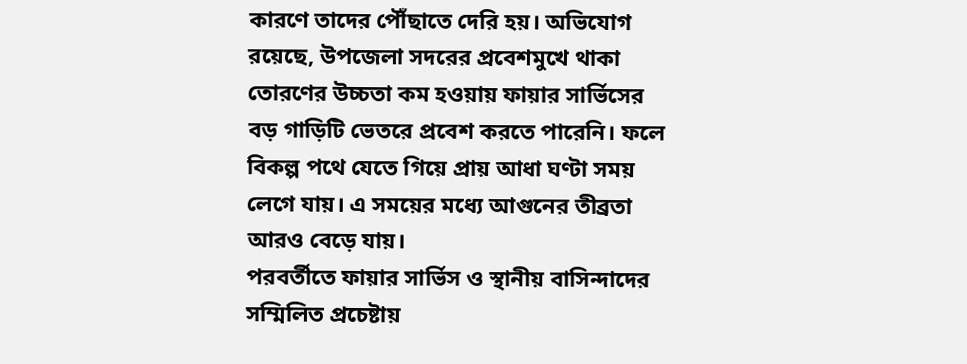কারণে তাদের পৌঁছাতে দেরি হয়। অভিযোগ রয়েছে, উপজেলা সদরের প্রবেশমুখে থাকা তোরণের উচ্চতা কম হওয়ায় ফায়ার সার্ভিসের বড় গাড়িটি ভেতরে প্রবেশ করতে পারেনি। ফলে বিকল্প পথে যেতে গিয়ে প্রায় আধা ঘণ্টা সময় লেগে যায়। এ সময়ের মধ্যে আগুনের তীব্রতা আরও বেড়ে যায়।
পরবর্তীতে ফায়ার সার্ভিস ও স্থানীয় বাসিন্দাদের সম্মিলিত প্রচেষ্টায়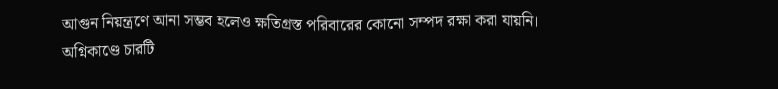আগুন নিয়ন্ত্রণে আনা সম্ভব হলেও ক্ষতিগ্রস্ত পরিবারের কোনো সম্পদ রক্ষা করা যায়নি।
অগ্নিকাণ্ডে চারটি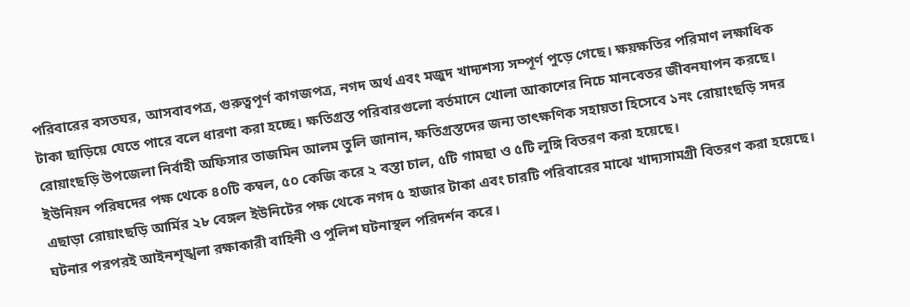পরিবারের বসতঘর, আসবাবপত্র, গুরুত্বপূর্ণ কাগজপত্র, নগদ অর্থ এবং মজুদ খাদ্যশস্য সম্পূর্ণ পুড়ে গেছে। ক্ষয়ক্ষতির পরিমাণ লক্ষাধিক টাকা ছাড়িয়ে যেতে পারে বলে ধারণা করা হচ্ছে। ক্ষতিগ্রস্ত পরিবারগুলো বর্তমানে খোলা আকাশের নিচে মানবেতর জীবনযাপন করছে।
রোয়াংছড়ি উপজেলা নির্বাহী অফিসার তাজমিন আলম তুলি জানান, ক্ষতিগ্রস্তদের জন্য তাৎক্ষণিক সহায়তা হিসেবে ১নং রোয়াংছড়ি সদর ইউনিয়ন পরিষদের পক্ষ থেকে ৪০টি কম্বল, ৫০ কেজি করে ২ বস্তা চাল, ৫টি গামছা ও ৫টি লুঙ্গি বিতরণ করা হয়েছে।
এছাড়া রোয়াংছড়ি আর্মির ২৮ বেঙ্গল ইউনিটের পক্ষ থেকে নগদ ৫ হাজার টাকা এবং চারটি পরিবারের মাঝে খাদ্যসামগ্রী বিতরণ করা হয়েছে।
ঘটনার পরপরই আইনশৃঙ্খলা রক্ষাকারী বাহিনী ও পুলিশ ঘটনাস্থল পরিদর্শন করে।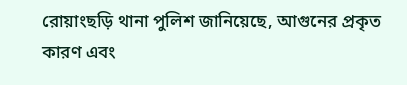রোয়াংছড়ি থানা পুলিশ জানিয়েছে, আগুনের প্রকৃত কারণ এবং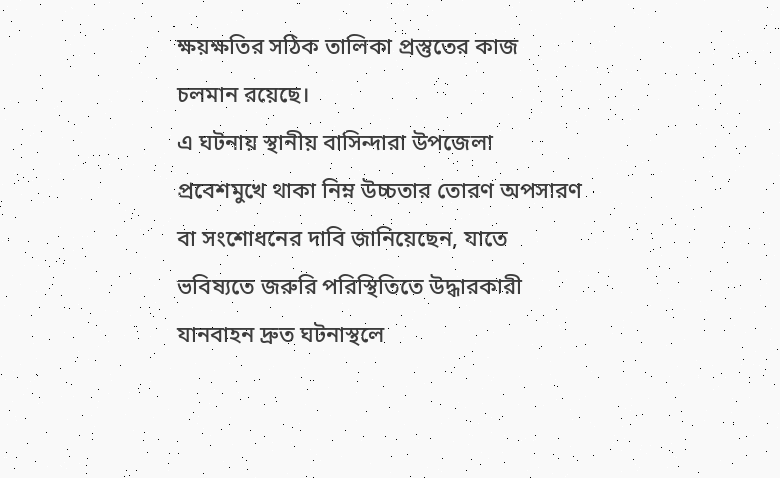ক্ষয়ক্ষতির সঠিক তালিকা প্রস্তুতের কাজ চলমান রয়েছে।
এ ঘটনায় স্থানীয় বাসিন্দারা উপজেলা প্রবেশমুখে থাকা নিম্ন উচ্চতার তোরণ অপসারণ বা সংশোধনের দাবি জানিয়েছেন, যাতে ভবিষ্যতে জরুরি পরিস্থিতিতে উদ্ধারকারী যানবাহন দ্রুত ঘটনাস্থলে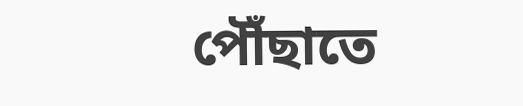পৌঁছাতে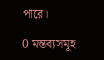পারে।

0 মন্তব্যসমূহ